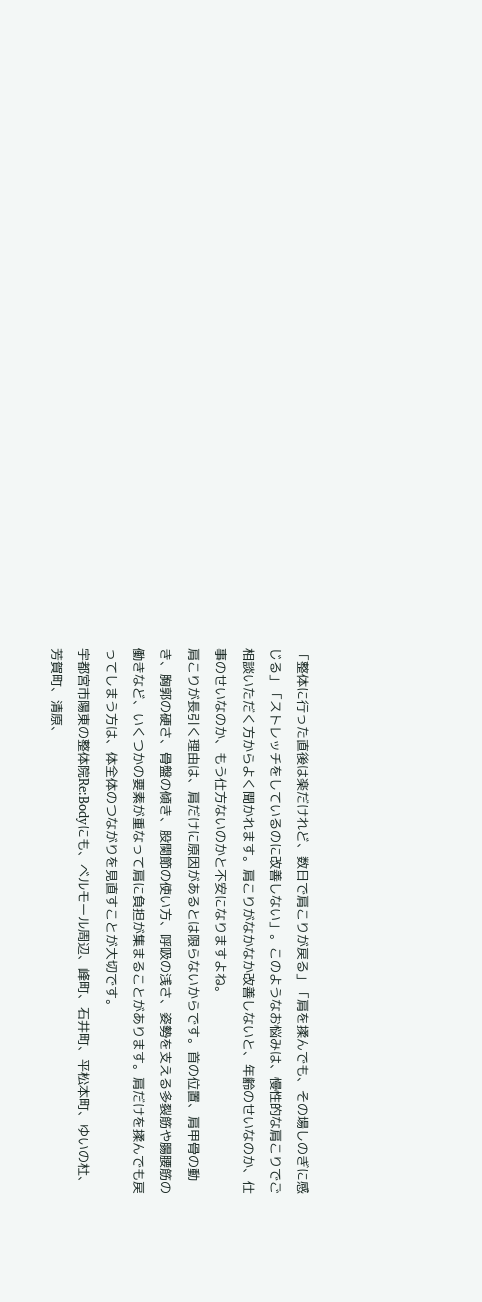「整体に行った直後は楽だけれど、数日で肩こりが戻る」「肩を揉んでも、その場しのぎに感じる」「ストレッチをしているのに改善しない」。このようなお悩みは、慢性的な肩こりでご相談いただく方からよく聞かれます。肩こりがなかなか改善しないと、年齢のせいなのか、仕事のせいなのか、もう仕方ないのかと不安になりますよね。
肩こりが長引く理由は、肩だけに原因があるとは限らないからです。首の位置、肩甲骨の動き、胸郭の硬さ、骨盤の傾き、股関節の使い方、呼吸の浅さ、姿勢を支える多裂筋や腸腰筋の働きなど、いくつかの要素が重なって肩に負担が集まることがあります。肩だけを揉んでも戻ってしまう方は、体全体のつながりを見直すことが大切です。
宇都宮市陽東の整体院Re:Bodyにも、ベルモール周辺、峰町、石井町、平松本町、ゆいの杜、芳賀町、清原、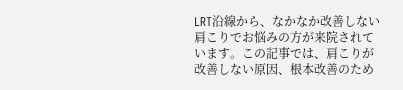LRT沿線から、なかなか改善しない肩こりでお悩みの方が来院されています。この記事では、肩こりが改善しない原因、根本改善のため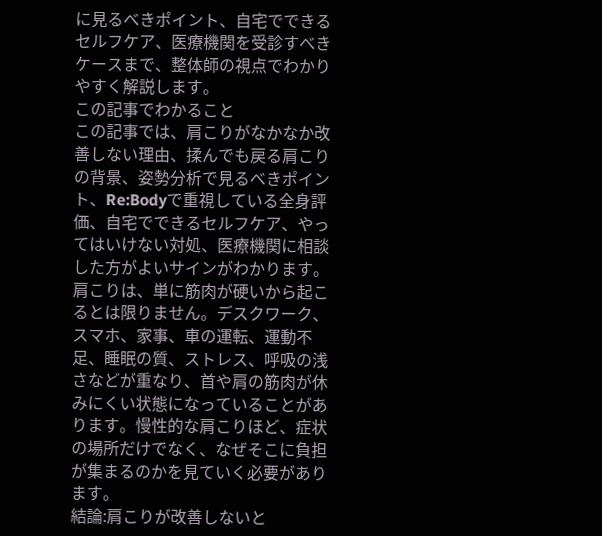に見るべきポイント、自宅でできるセルフケア、医療機関を受診すべきケースまで、整体師の視点でわかりやすく解説します。
この記事でわかること
この記事では、肩こりがなかなか改善しない理由、揉んでも戻る肩こりの背景、姿勢分析で見るべきポイント、Re:Bodyで重視している全身評価、自宅でできるセルフケア、やってはいけない対処、医療機関に相談した方がよいサインがわかります。
肩こりは、単に筋肉が硬いから起こるとは限りません。デスクワーク、スマホ、家事、車の運転、運動不足、睡眠の質、ストレス、呼吸の浅さなどが重なり、首や肩の筋肉が休みにくい状態になっていることがあります。慢性的な肩こりほど、症状の場所だけでなく、なぜそこに負担が集まるのかを見ていく必要があります。
結論:肩こりが改善しないと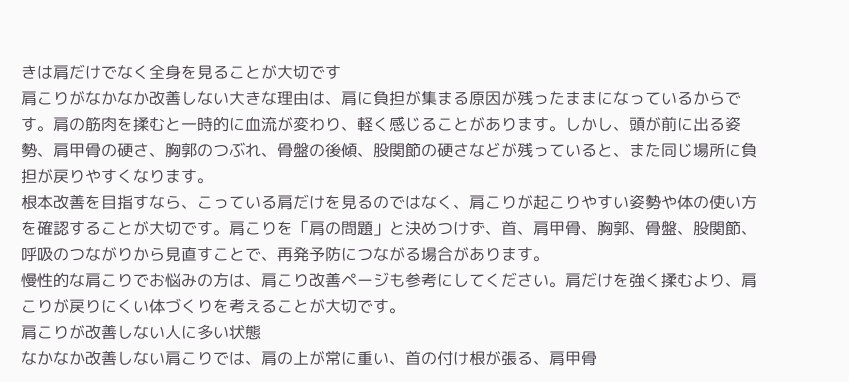きは肩だけでなく全身を見ることが大切です
肩こりがなかなか改善しない大きな理由は、肩に負担が集まる原因が残ったままになっているからです。肩の筋肉を揉むと一時的に血流が変わり、軽く感じることがあります。しかし、頭が前に出る姿勢、肩甲骨の硬さ、胸郭のつぶれ、骨盤の後傾、股関節の硬さなどが残っていると、また同じ場所に負担が戻りやすくなります。
根本改善を目指すなら、こっている肩だけを見るのではなく、肩こりが起こりやすい姿勢や体の使い方を確認することが大切です。肩こりを「肩の問題」と決めつけず、首、肩甲骨、胸郭、骨盤、股関節、呼吸のつながりから見直すことで、再発予防につながる場合があります。
慢性的な肩こりでお悩みの方は、肩こり改善ページも参考にしてください。肩だけを強く揉むより、肩こりが戻りにくい体づくりを考えることが大切です。
肩こりが改善しない人に多い状態
なかなか改善しない肩こりでは、肩の上が常に重い、首の付け根が張る、肩甲骨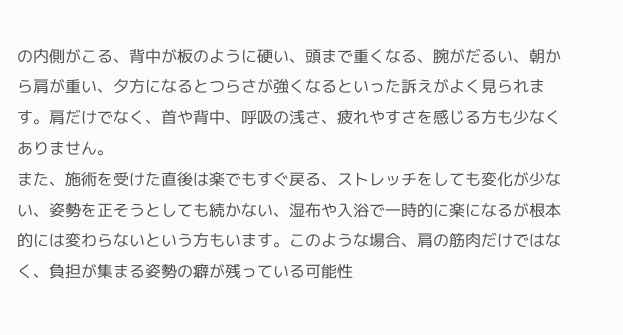の内側がこる、背中が板のように硬い、頭まで重くなる、腕がだるい、朝から肩が重い、夕方になるとつらさが強くなるといった訴えがよく見られます。肩だけでなく、首や背中、呼吸の浅さ、疲れやすさを感じる方も少なくありません。
また、施術を受けた直後は楽でもすぐ戻る、ストレッチをしても変化が少ない、姿勢を正そうとしても続かない、湿布や入浴で一時的に楽になるが根本的には変わらないという方もいます。このような場合、肩の筋肉だけではなく、負担が集まる姿勢の癖が残っている可能性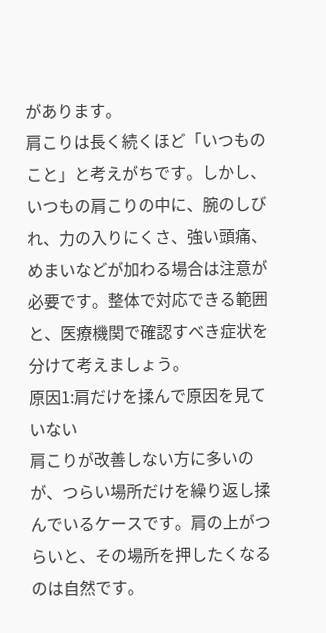があります。
肩こりは長く続くほど「いつものこと」と考えがちです。しかし、いつもの肩こりの中に、腕のしびれ、力の入りにくさ、強い頭痛、めまいなどが加わる場合は注意が必要です。整体で対応できる範囲と、医療機関で確認すべき症状を分けて考えましょう。
原因1:肩だけを揉んで原因を見ていない
肩こりが改善しない方に多いのが、つらい場所だけを繰り返し揉んでいるケースです。肩の上がつらいと、その場所を押したくなるのは自然です。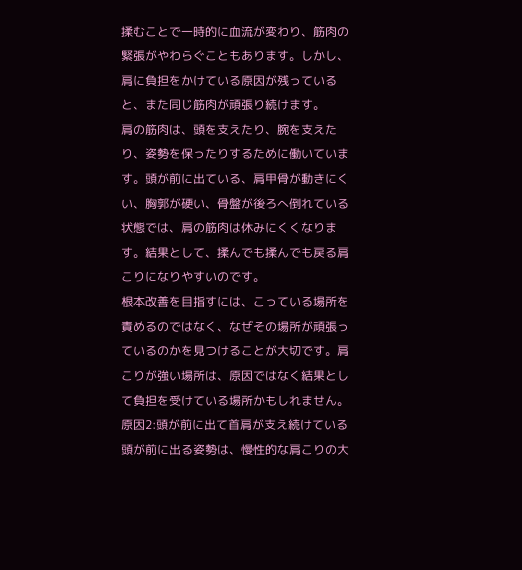揉むことで一時的に血流が変わり、筋肉の緊張がやわらぐこともあります。しかし、肩に負担をかけている原因が残っていると、また同じ筋肉が頑張り続けます。
肩の筋肉は、頭を支えたり、腕を支えたり、姿勢を保ったりするために働いています。頭が前に出ている、肩甲骨が動きにくい、胸郭が硬い、骨盤が後ろへ倒れている状態では、肩の筋肉は休みにくくなります。結果として、揉んでも揉んでも戻る肩こりになりやすいのです。
根本改善を目指すには、こっている場所を責めるのではなく、なぜその場所が頑張っているのかを見つけることが大切です。肩こりが強い場所は、原因ではなく結果として負担を受けている場所かもしれません。
原因2:頭が前に出て首肩が支え続けている
頭が前に出る姿勢は、慢性的な肩こりの大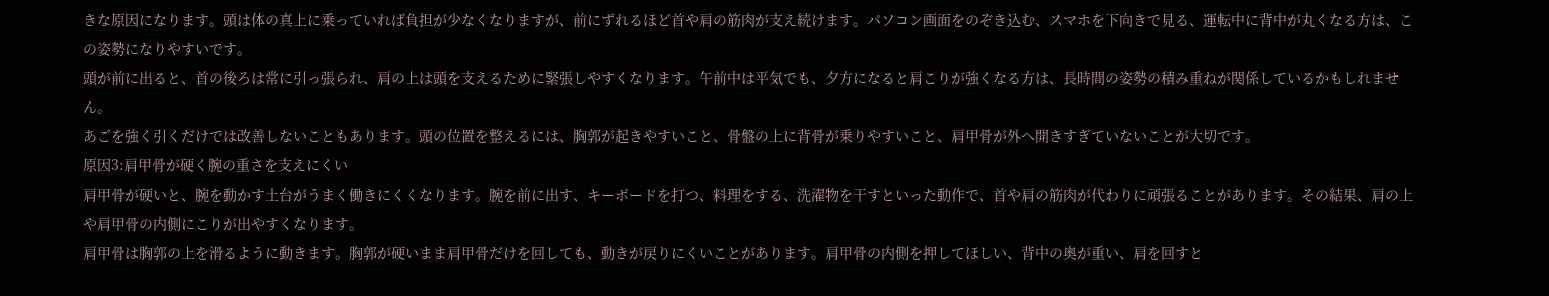きな原因になります。頭は体の真上に乗っていれば負担が少なくなりますが、前にずれるほど首や肩の筋肉が支え続けます。パソコン画面をのぞき込む、スマホを下向きで見る、運転中に背中が丸くなる方は、この姿勢になりやすいです。
頭が前に出ると、首の後ろは常に引っ張られ、肩の上は頭を支えるために緊張しやすくなります。午前中は平気でも、夕方になると肩こりが強くなる方は、長時間の姿勢の積み重ねが関係しているかもしれません。
あごを強く引くだけでは改善しないこともあります。頭の位置を整えるには、胸郭が起きやすいこと、骨盤の上に背骨が乗りやすいこと、肩甲骨が外へ開きすぎていないことが大切です。
原因3:肩甲骨が硬く腕の重さを支えにくい
肩甲骨が硬いと、腕を動かす土台がうまく働きにくくなります。腕を前に出す、キーボードを打つ、料理をする、洗濯物を干すといった動作で、首や肩の筋肉が代わりに頑張ることがあります。その結果、肩の上や肩甲骨の内側にこりが出やすくなります。
肩甲骨は胸郭の上を滑るように動きます。胸郭が硬いまま肩甲骨だけを回しても、動きが戻りにくいことがあります。肩甲骨の内側を押してほしい、背中の奥が重い、肩を回すと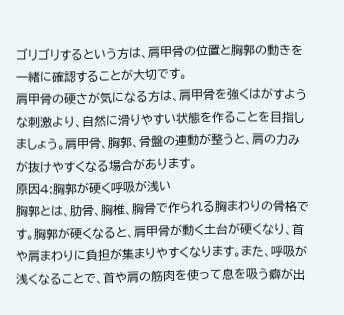ゴリゴリするという方は、肩甲骨の位置と胸郭の動きを一緒に確認することが大切です。
肩甲骨の硬さが気になる方は、肩甲骨を強くはがすような刺激より、自然に滑りやすい状態を作ることを目指しましょう。肩甲骨、胸郭、骨盤の連動が整うと、肩の力みが抜けやすくなる場合があります。
原因4:胸郭が硬く呼吸が浅い
胸郭とは、肋骨、胸椎、胸骨で作られる胸まわりの骨格です。胸郭が硬くなると、肩甲骨が動く土台が硬くなり、首や肩まわりに負担が集まりやすくなります。また、呼吸が浅くなることで、首や肩の筋肉を使って息を吸う癖が出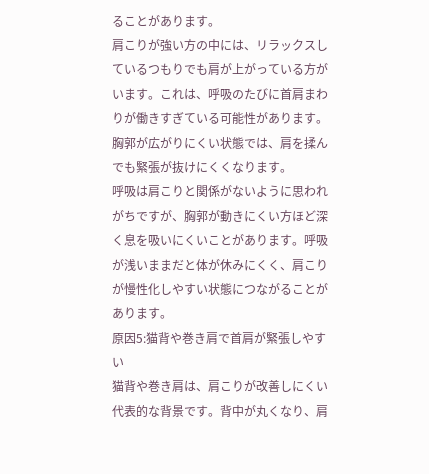ることがあります。
肩こりが強い方の中には、リラックスしているつもりでも肩が上がっている方がいます。これは、呼吸のたびに首肩まわりが働きすぎている可能性があります。胸郭が広がりにくい状態では、肩を揉んでも緊張が抜けにくくなります。
呼吸は肩こりと関係がないように思われがちですが、胸郭が動きにくい方ほど深く息を吸いにくいことがあります。呼吸が浅いままだと体が休みにくく、肩こりが慢性化しやすい状態につながることがあります。
原因5:猫背や巻き肩で首肩が緊張しやすい
猫背や巻き肩は、肩こりが改善しにくい代表的な背景です。背中が丸くなり、肩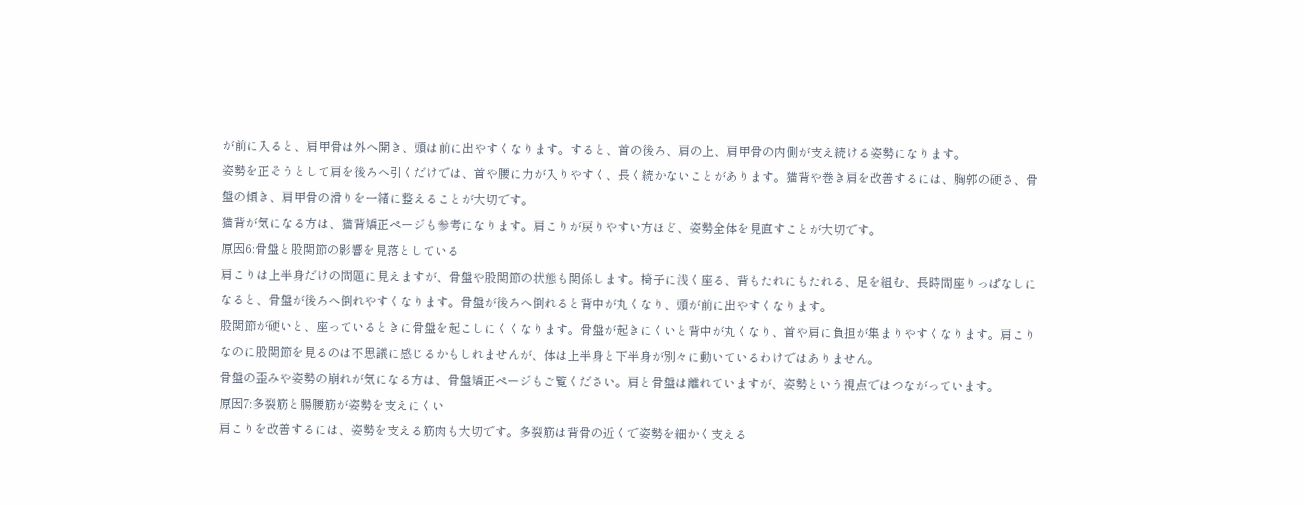が前に入ると、肩甲骨は外へ開き、頭は前に出やすくなります。すると、首の後ろ、肩の上、肩甲骨の内側が支え続ける姿勢になります。
姿勢を正そうとして肩を後ろへ引くだけでは、首や腰に力が入りやすく、長く続かないことがあります。猫背や巻き肩を改善するには、胸郭の硬さ、骨盤の傾き、肩甲骨の滑りを一緒に整えることが大切です。
猫背が気になる方は、猫背矯正ページも参考になります。肩こりが戻りやすい方ほど、姿勢全体を見直すことが大切です。
原因6:骨盤と股関節の影響を見落としている
肩こりは上半身だけの問題に見えますが、骨盤や股関節の状態も関係します。椅子に浅く座る、背もたれにもたれる、足を組む、長時間座りっぱなしになると、骨盤が後ろへ倒れやすくなります。骨盤が後ろへ倒れると背中が丸くなり、頭が前に出やすくなります。
股関節が硬いと、座っているときに骨盤を起こしにくくなります。骨盤が起きにくいと背中が丸くなり、首や肩に負担が集まりやすくなります。肩こりなのに股関節を見るのは不思議に感じるかもしれませんが、体は上半身と下半身が別々に動いているわけではありません。
骨盤の歪みや姿勢の崩れが気になる方は、骨盤矯正ページもご覧ください。肩と骨盤は離れていますが、姿勢という視点ではつながっています。
原因7:多裂筋と腸腰筋が姿勢を支えにくい
肩こりを改善するには、姿勢を支える筋肉も大切です。多裂筋は背骨の近くで姿勢を細かく支える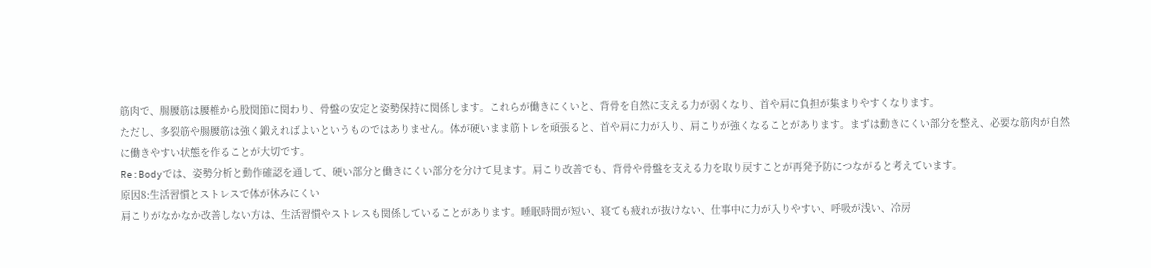筋肉で、腸腰筋は腰椎から股関節に関わり、骨盤の安定と姿勢保持に関係します。これらが働きにくいと、背骨を自然に支える力が弱くなり、首や肩に負担が集まりやすくなります。
ただし、多裂筋や腸腰筋は強く鍛えればよいというものではありません。体が硬いまま筋トレを頑張ると、首や肩に力が入り、肩こりが強くなることがあります。まずは動きにくい部分を整え、必要な筋肉が自然に働きやすい状態を作ることが大切です。
Re:Bodyでは、姿勢分析と動作確認を通して、硬い部分と働きにくい部分を分けて見ます。肩こり改善でも、背骨や骨盤を支える力を取り戻すことが再発予防につながると考えています。
原因8:生活習慣とストレスで体が休みにくい
肩こりがなかなか改善しない方は、生活習慣やストレスも関係していることがあります。睡眠時間が短い、寝ても疲れが抜けない、仕事中に力が入りやすい、呼吸が浅い、冷房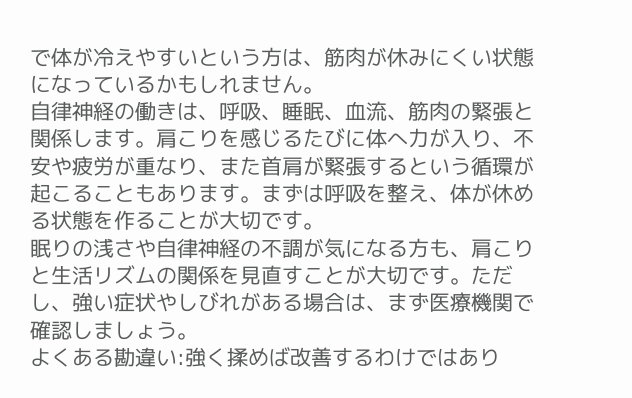で体が冷えやすいという方は、筋肉が休みにくい状態になっているかもしれません。
自律神経の働きは、呼吸、睡眠、血流、筋肉の緊張と関係します。肩こりを感じるたびに体へ力が入り、不安や疲労が重なり、また首肩が緊張するという循環が起こることもあります。まずは呼吸を整え、体が休める状態を作ることが大切です。
眠りの浅さや自律神経の不調が気になる方も、肩こりと生活リズムの関係を見直すことが大切です。ただし、強い症状やしびれがある場合は、まず医療機関で確認しましょう。
よくある勘違い:強く揉めば改善するわけではあり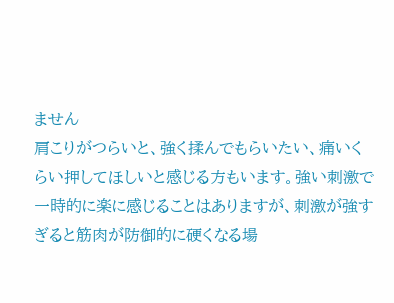ません
肩こりがつらいと、強く揉んでもらいたい、痛いくらい押してほしいと感じる方もいます。強い刺激で一時的に楽に感じることはありますが、刺激が強すぎると筋肉が防御的に硬くなる場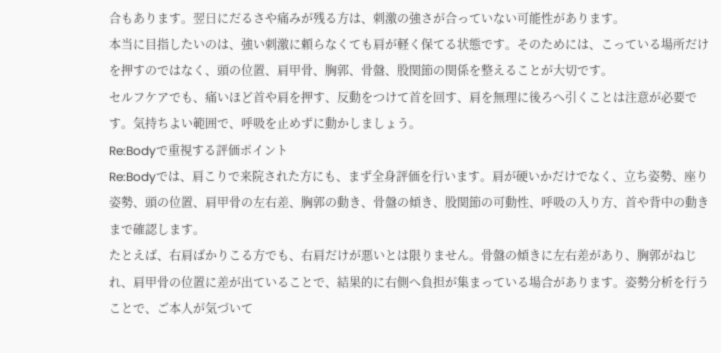合もあります。翌日にだるさや痛みが残る方は、刺激の強さが合っていない可能性があります。
本当に目指したいのは、強い刺激に頼らなくても肩が軽く保てる状態です。そのためには、こっている場所だけを押すのではなく、頭の位置、肩甲骨、胸郭、骨盤、股関節の関係を整えることが大切です。
セルフケアでも、痛いほど首や肩を押す、反動をつけて首を回す、肩を無理に後ろへ引くことは注意が必要です。気持ちよい範囲で、呼吸を止めずに動かしましょう。
Re:Bodyで重視する評価ポイント
Re:Bodyでは、肩こりで来院された方にも、まず全身評価を行います。肩が硬いかだけでなく、立ち姿勢、座り姿勢、頭の位置、肩甲骨の左右差、胸郭の動き、骨盤の傾き、股関節の可動性、呼吸の入り方、首や背中の動きまで確認します。
たとえば、右肩ばかりこる方でも、右肩だけが悪いとは限りません。骨盤の傾きに左右差があり、胸郭がねじれ、肩甲骨の位置に差が出ていることで、結果的に右側へ負担が集まっている場合があります。姿勢分析を行うことで、ご本人が気づいて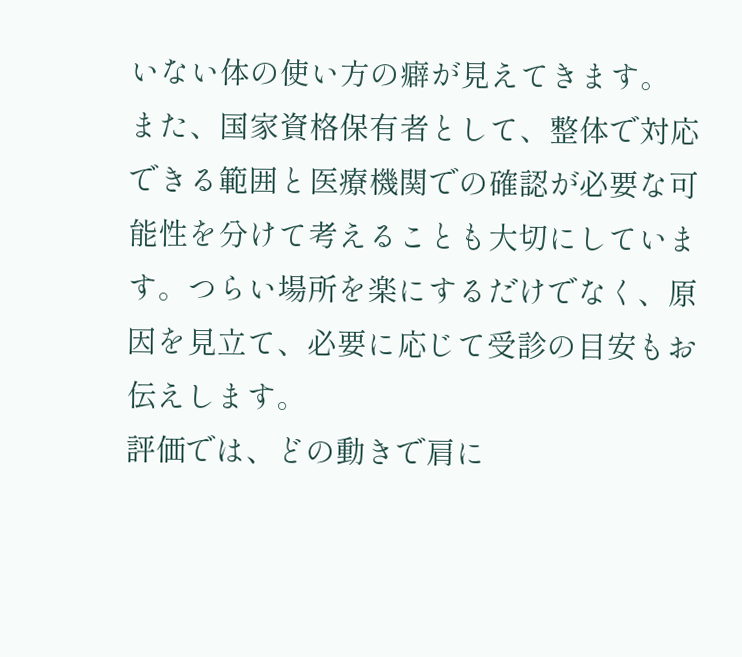いない体の使い方の癖が見えてきます。
また、国家資格保有者として、整体で対応できる範囲と医療機関での確認が必要な可能性を分けて考えることも大切にしています。つらい場所を楽にするだけでなく、原因を見立て、必要に応じて受診の目安もお伝えします。
評価では、どの動きで肩に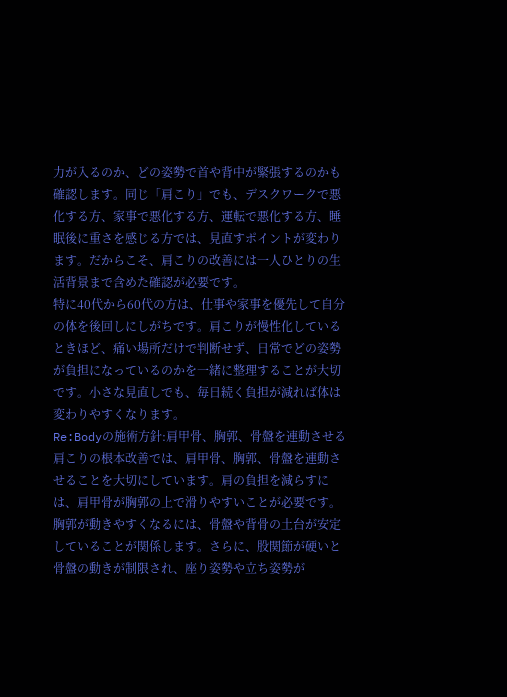力が入るのか、どの姿勢で首や背中が緊張するのかも確認します。同じ「肩こり」でも、デスクワークで悪化する方、家事で悪化する方、運転で悪化する方、睡眠後に重さを感じる方では、見直すポイントが変わります。だからこそ、肩こりの改善には一人ひとりの生活背景まで含めた確認が必要です。
特に40代から60代の方は、仕事や家事を優先して自分の体を後回しにしがちです。肩こりが慢性化しているときほど、痛い場所だけで判断せず、日常でどの姿勢が負担になっているのかを一緒に整理することが大切です。小さな見直しでも、毎日続く負担が減れば体は変わりやすくなります。
Re:Bodyの施術方針:肩甲骨、胸郭、骨盤を連動させる
肩こりの根本改善では、肩甲骨、胸郭、骨盤を連動させることを大切にしています。肩の負担を減らすには、肩甲骨が胸郭の上で滑りやすいことが必要です。胸郭が動きやすくなるには、骨盤や背骨の土台が安定していることが関係します。さらに、股関節が硬いと骨盤の動きが制限され、座り姿勢や立ち姿勢が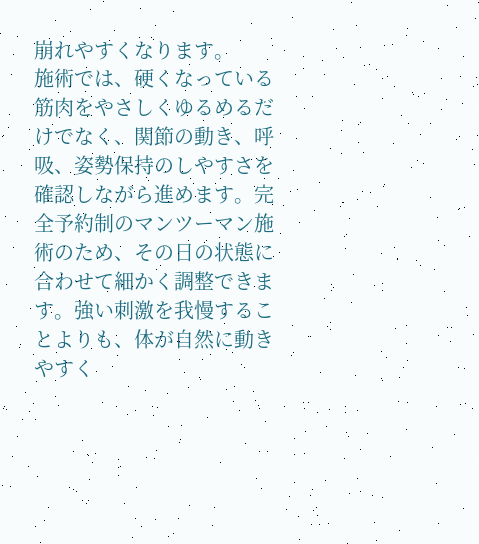崩れやすくなります。
施術では、硬くなっている筋肉をやさしくゆるめるだけでなく、関節の動き、呼吸、姿勢保持のしやすさを確認しながら進めます。完全予約制のマンツーマン施術のため、その日の状態に合わせて細かく調整できます。強い刺激を我慢することよりも、体が自然に動きやすく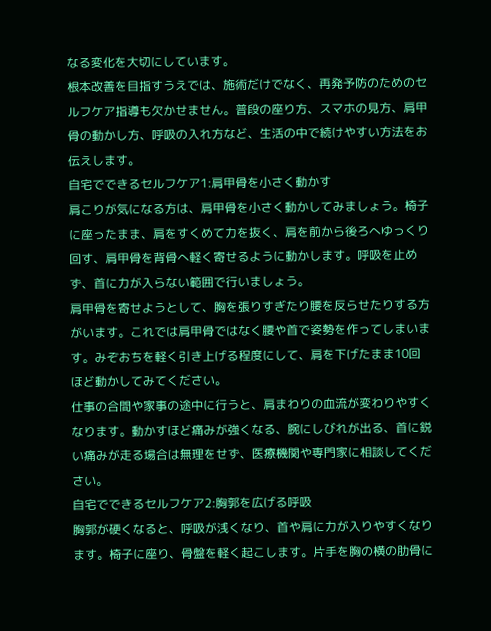なる変化を大切にしています。
根本改善を目指すうえでは、施術だけでなく、再発予防のためのセルフケア指導も欠かせません。普段の座り方、スマホの見方、肩甲骨の動かし方、呼吸の入れ方など、生活の中で続けやすい方法をお伝えします。
自宅でできるセルフケア1:肩甲骨を小さく動かす
肩こりが気になる方は、肩甲骨を小さく動かしてみましょう。椅子に座ったまま、肩をすくめて力を抜く、肩を前から後ろへゆっくり回す、肩甲骨を背骨へ軽く寄せるように動かします。呼吸を止めず、首に力が入らない範囲で行いましょう。
肩甲骨を寄せようとして、胸を張りすぎたり腰を反らせたりする方がいます。これでは肩甲骨ではなく腰や首で姿勢を作ってしまいます。みぞおちを軽く引き上げる程度にして、肩を下げたまま10回ほど動かしてみてください。
仕事の合間や家事の途中に行うと、肩まわりの血流が変わりやすくなります。動かすほど痛みが強くなる、腕にしびれが出る、首に鋭い痛みが走る場合は無理をせず、医療機関や専門家に相談してください。
自宅でできるセルフケア2:胸郭を広げる呼吸
胸郭が硬くなると、呼吸が浅くなり、首や肩に力が入りやすくなります。椅子に座り、骨盤を軽く起こします。片手を胸の横の肋骨に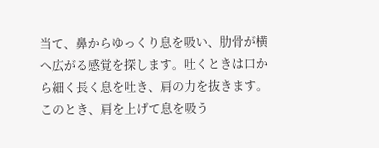当て、鼻からゆっくり息を吸い、肋骨が横へ広がる感覚を探します。吐くときは口から細く長く息を吐き、肩の力を抜きます。
このとき、肩を上げて息を吸う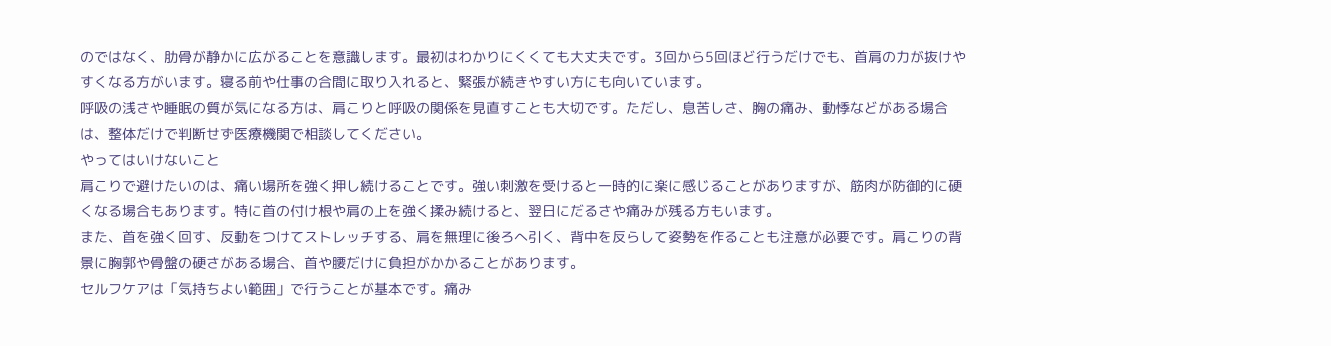のではなく、肋骨が静かに広がることを意識します。最初はわかりにくくても大丈夫です。3回から5回ほど行うだけでも、首肩の力が抜けやすくなる方がいます。寝る前や仕事の合間に取り入れると、緊張が続きやすい方にも向いています。
呼吸の浅さや睡眠の質が気になる方は、肩こりと呼吸の関係を見直すことも大切です。ただし、息苦しさ、胸の痛み、動悸などがある場合は、整体だけで判断せず医療機関で相談してください。
やってはいけないこと
肩こりで避けたいのは、痛い場所を強く押し続けることです。強い刺激を受けると一時的に楽に感じることがありますが、筋肉が防御的に硬くなる場合もあります。特に首の付け根や肩の上を強く揉み続けると、翌日にだるさや痛みが残る方もいます。
また、首を強く回す、反動をつけてストレッチする、肩を無理に後ろへ引く、背中を反らして姿勢を作ることも注意が必要です。肩こりの背景に胸郭や骨盤の硬さがある場合、首や腰だけに負担がかかることがあります。
セルフケアは「気持ちよい範囲」で行うことが基本です。痛み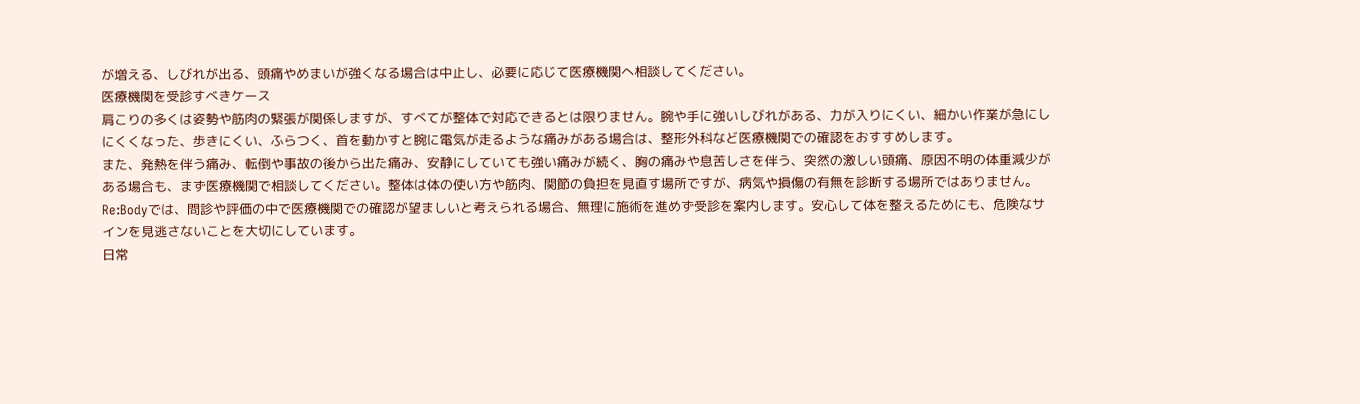が増える、しびれが出る、頭痛やめまいが強くなる場合は中止し、必要に応じて医療機関へ相談してください。
医療機関を受診すべきケース
肩こりの多くは姿勢や筋肉の緊張が関係しますが、すべてが整体で対応できるとは限りません。腕や手に強いしびれがある、力が入りにくい、細かい作業が急にしにくくなった、歩きにくい、ふらつく、首を動かすと腕に電気が走るような痛みがある場合は、整形外科など医療機関での確認をおすすめします。
また、発熱を伴う痛み、転倒や事故の後から出た痛み、安静にしていても強い痛みが続く、胸の痛みや息苦しさを伴う、突然の激しい頭痛、原因不明の体重減少がある場合も、まず医療機関で相談してください。整体は体の使い方や筋肉、関節の負担を見直す場所ですが、病気や損傷の有無を診断する場所ではありません。
Re:Bodyでは、問診や評価の中で医療機関での確認が望ましいと考えられる場合、無理に施術を進めず受診を案内します。安心して体を整えるためにも、危険なサインを見逃さないことを大切にしています。
日常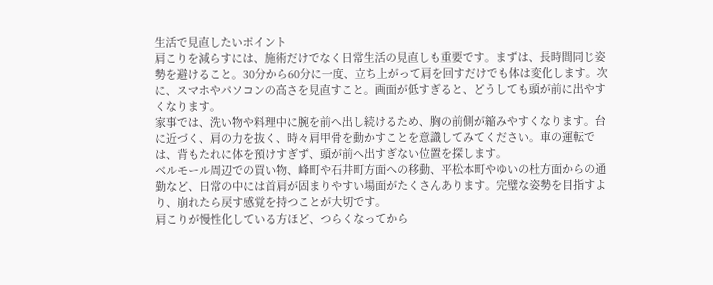生活で見直したいポイント
肩こりを減らすには、施術だけでなく日常生活の見直しも重要です。まずは、長時間同じ姿勢を避けること。30分から60分に一度、立ち上がって肩を回すだけでも体は変化します。次に、スマホやパソコンの高さを見直すこと。画面が低すぎると、どうしても頭が前に出やすくなります。
家事では、洗い物や料理中に腕を前へ出し続けるため、胸の前側が縮みやすくなります。台に近づく、肩の力を抜く、時々肩甲骨を動かすことを意識してみてください。車の運転では、背もたれに体を預けすぎず、頭が前へ出すぎない位置を探します。
ベルモール周辺での買い物、峰町や石井町方面への移動、平松本町やゆいの杜方面からの通勤など、日常の中には首肩が固まりやすい場面がたくさんあります。完璧な姿勢を目指すより、崩れたら戻す感覚を持つことが大切です。
肩こりが慢性化している方ほど、つらくなってから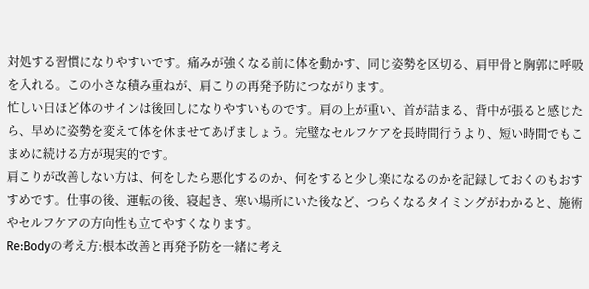対処する習慣になりやすいです。痛みが強くなる前に体を動かす、同じ姿勢を区切る、肩甲骨と胸郭に呼吸を入れる。この小さな積み重ねが、肩こりの再発予防につながります。
忙しい日ほど体のサインは後回しになりやすいものです。肩の上が重い、首が詰まる、背中が張ると感じたら、早めに姿勢を変えて体を休ませてあげましょう。完璧なセルフケアを長時間行うより、短い時間でもこまめに続ける方が現実的です。
肩こりが改善しない方は、何をしたら悪化するのか、何をすると少し楽になるのかを記録しておくのもおすすめです。仕事の後、運転の後、寝起き、寒い場所にいた後など、つらくなるタイミングがわかると、施術やセルフケアの方向性も立てやすくなります。
Re:Bodyの考え方:根本改善と再発予防を一緒に考え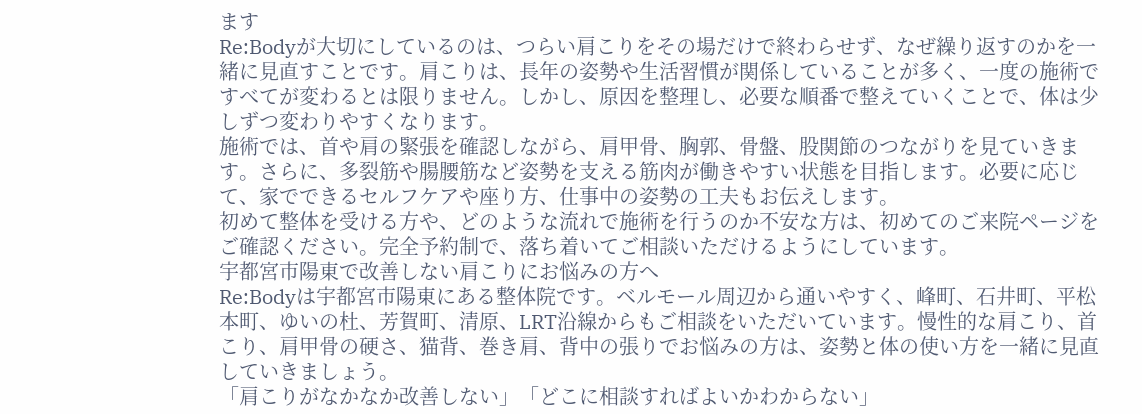ます
Re:Bodyが大切にしているのは、つらい肩こりをその場だけで終わらせず、なぜ繰り返すのかを一緒に見直すことです。肩こりは、長年の姿勢や生活習慣が関係していることが多く、一度の施術ですべてが変わるとは限りません。しかし、原因を整理し、必要な順番で整えていくことで、体は少しずつ変わりやすくなります。
施術では、首や肩の緊張を確認しながら、肩甲骨、胸郭、骨盤、股関節のつながりを見ていきます。さらに、多裂筋や腸腰筋など姿勢を支える筋肉が働きやすい状態を目指します。必要に応じて、家でできるセルフケアや座り方、仕事中の姿勢の工夫もお伝えします。
初めて整体を受ける方や、どのような流れで施術を行うのか不安な方は、初めてのご来院ページをご確認ください。完全予約制で、落ち着いてご相談いただけるようにしています。
宇都宮市陽東で改善しない肩こりにお悩みの方へ
Re:Bodyは宇都宮市陽東にある整体院です。ベルモール周辺から通いやすく、峰町、石井町、平松本町、ゆいの杜、芳賀町、清原、LRT沿線からもご相談をいただいています。慢性的な肩こり、首こり、肩甲骨の硬さ、猫背、巻き肩、背中の張りでお悩みの方は、姿勢と体の使い方を一緒に見直していきましょう。
「肩こりがなかなか改善しない」「どこに相談すればよいかわからない」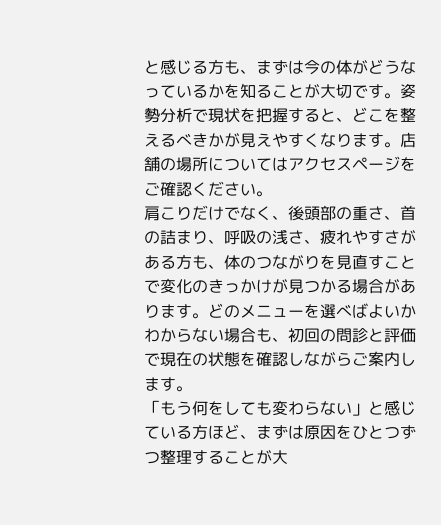と感じる方も、まずは今の体がどうなっているかを知ることが大切です。姿勢分析で現状を把握すると、どこを整えるべきかが見えやすくなります。店舗の場所についてはアクセスページをご確認ください。
肩こりだけでなく、後頭部の重さ、首の詰まり、呼吸の浅さ、疲れやすさがある方も、体のつながりを見直すことで変化のきっかけが見つかる場合があります。どのメニューを選べばよいかわからない場合も、初回の問診と評価で現在の状態を確認しながらご案内します。
「もう何をしても変わらない」と感じている方ほど、まずは原因をひとつずつ整理することが大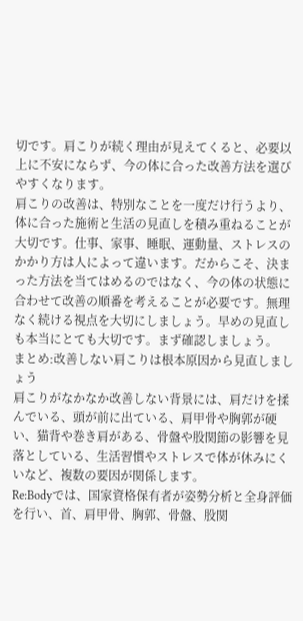切です。肩こりが続く理由が見えてくると、必要以上に不安にならず、今の体に合った改善方法を選びやすくなります。
肩こりの改善は、特別なことを一度だけ行うより、体に合った施術と生活の見直しを積み重ねることが大切です。仕事、家事、睡眠、運動量、ストレスのかかり方は人によって違います。だからこそ、決まった方法を当てはめるのではなく、今の体の状態に合わせて改善の順番を考えることが必要です。無理なく続ける視点を大切にしましょう。早めの見直しも本当にとても大切です。まず確認しましょう。
まとめ:改善しない肩こりは根本原因から見直しましょう
肩こりがなかなか改善しない背景には、肩だけを揉んでいる、頭が前に出ている、肩甲骨や胸郭が硬い、猫背や巻き肩がある、骨盤や股関節の影響を見落としている、生活習慣やストレスで体が休みにくいなど、複数の要因が関係します。
Re:Bodyでは、国家資格保有者が姿勢分析と全身評価を行い、首、肩甲骨、胸郭、骨盤、股関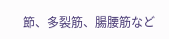節、多裂筋、腸腰筋など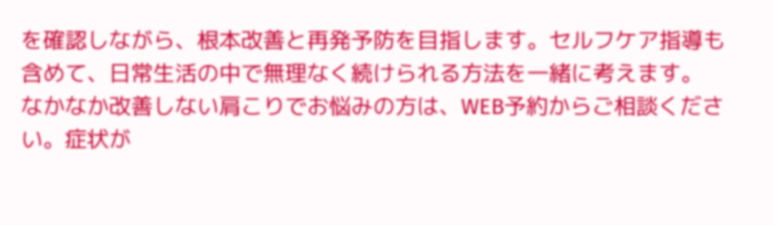を確認しながら、根本改善と再発予防を目指します。セルフケア指導も含めて、日常生活の中で無理なく続けられる方法を一緒に考えます。
なかなか改善しない肩こりでお悩みの方は、WEB予約からご相談ください。症状が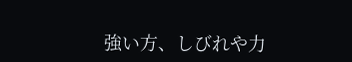強い方、しびれや力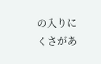の入りにくさがあ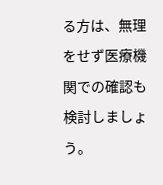る方は、無理をせず医療機関での確認も検討しましょう。